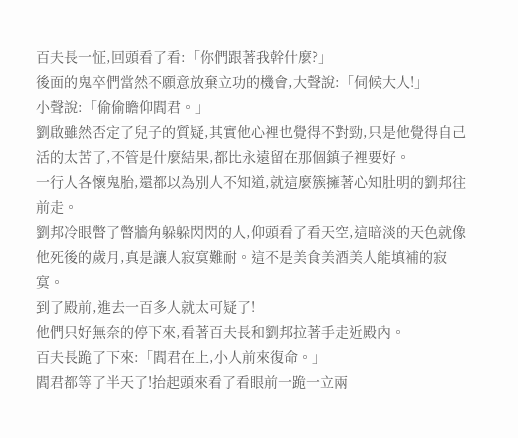百夫長一怔,回頭看了看:「你們跟著我幹什麼?」
後面的鬼卒們當然不願意放棄立功的機會,大聲說:「伺候大人!」
小聲說:「偷偷瞻仰閻君。」
劉啟雖然否定了兒子的質疑,其實他心裡也覺得不對勁,只是他覺得自己活的太苦了,不管是什麼結果,都比永遠留在那個鎮子裡要好。
一行人各懷鬼胎,還都以為別人不知道,就這麼簇擁著心知肚明的劉邦往前走。
劉邦冷眼瞥了瞥牆角躲躲閃閃的人,仰頭看了看天空,這暗淡的天色就像他死後的歲月,真是讓人寂寞難耐。這不是美食美酒美人能填補的寂寞。
到了殿前,進去一百多人就太可疑了!
他們只好無奈的停下來,看著百夫長和劉邦拉著手走近殿內。
百夫長跪了下來:「閻君在上,小人前來復命。」
閻君都等了半天了!抬起頭來看了看眼前一跪一立兩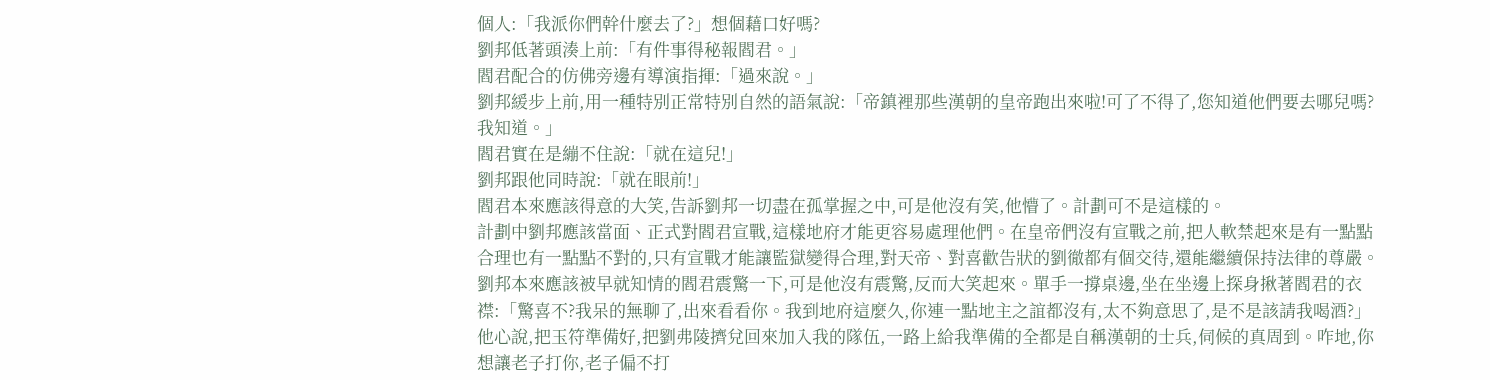個人:「我派你們幹什麼去了?」想個藉口好嗎?
劉邦低著頭湊上前:「有件事得秘報閻君。」
閻君配合的仿佛旁邊有導演指揮:「過來說。」
劉邦緩步上前,用一種特別正常特別自然的語氣說:「帝鎮裡那些漢朝的皇帝跑出來啦!可了不得了,您知道他們要去哪兒嗎?我知道。」
閻君實在是繃不住說:「就在這兒!」
劉邦跟他同時說:「就在眼前!」
閻君本來應該得意的大笑,告訴劉邦一切盡在孤掌握之中,可是他沒有笑,他懵了。計劃可不是這樣的。
計劃中劉邦應該當面、正式對閻君宣戰,這樣地府才能更容易處理他們。在皇帝們沒有宣戰之前,把人軟禁起來是有一點點合理也有一點點不對的,只有宣戰才能讓監獄變得合理,對天帝、對喜歡告狀的劉徹都有個交待,還能繼續保持法律的尊嚴。
劉邦本來應該被早就知情的閻君震驚一下,可是他沒有震驚,反而大笑起來。單手一撐桌邊,坐在坐邊上探身揪著閻君的衣襟:「驚喜不?我呆的無聊了,出來看看你。我到地府這麼久,你連一點地主之誼都沒有,太不夠意思了,是不是該請我喝酒?」
他心說,把玉符準備好,把劉弗陵擠兌回來加入我的隊伍,一路上給我準備的全都是自稱漢朝的士兵,伺候的真周到。咋地,你想讓老子打你,老子偏不打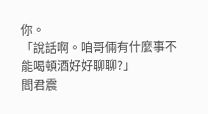你。
「說話啊。咱哥倆有什麼事不能喝頓酒好好聊聊?」
閻君震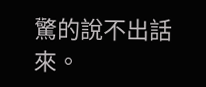驚的說不出話來。